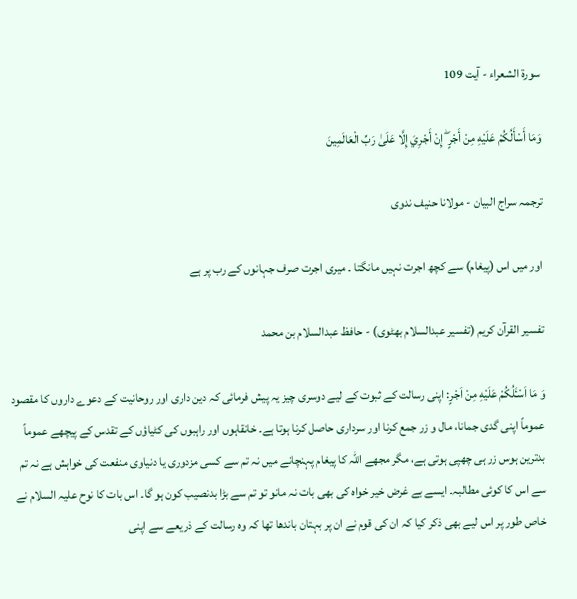سورة الشعراء - آیت 109

وَمَا أَسْأَلُكُمْ عَلَيْهِ مِنْ أَجْرٍ ۖ إِنْ أَجْرِيَ إِلَّا عَلَىٰ رَبِّ الْعَالَمِينَ

ترجمہ سراج البیان - مولانا حنیف ندوی

اور میں اس (پیغام) سے کچھ اجرت نہیں مانگتا ۔ میری اجرت صرف جہانوں کے رب پر ہے

تفسیر القرآن کریم (تفسیر عبدالسلام بھٹوی) - حافظ عبدالسلام بن محمد

وَ مَا اَسْـَٔلُكُمْ عَلَيْهِ مِنْ اَجْرٍ: اپنی رسالت کے ثبوت کے لیے دوسری چیز یہ پیش فرمائی کہ دین داری اور روحانیت کے دعوے داروں کا مقصود عموماً اپنی گدی جمانا، مال و زر جمع کرنا اور سرداری حاصل کرنا ہوتا ہے۔ خانقاہوں اور راہبوں کی کٹیاؤں کے تقدس کے پیچھے عموماً بدترین ہوس زر ہی چھپی ہوتی ہے، مگر مجھے اللہ کا پیغام پہنچانے میں نہ تم سے کسی مزدوری یا دنیاوی منفعت کی خواہش ہے نہ تم سے اس کا کوئی مطالبہ۔ ایسے بے غرض خیر خواہ کی بھی بات نہ مانو تو تم سے بڑا بدنصیب کون ہو گا۔ اس بات کا نوح علیہ السلام نے خاص طور پر اس لیے بھی ذکر کیا کہ ان کی قوم نے ان پر بہتان باندھا تھا کہ وہ رسالت کے ذریعے سے اپنی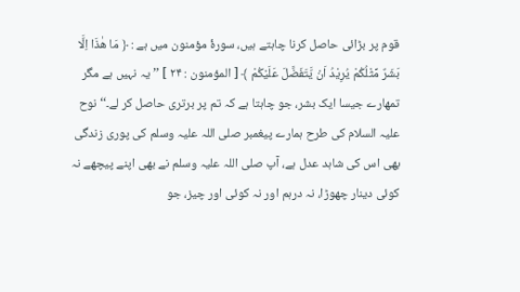قوم پر بڑائی حاصل کرنا چاہتے ہیں، سورۂ مؤمنون میں ہے : ﴿ مَا هٰذَا اِلَّا بَشَرٌ مِّثْلُكُمْ يُرِيْدُ اَنْ يَّتَفَضَّلَ عَلَيْكُمْ ﴾ [ المؤمنون : ۲۴ ] ’’یہ نہیں ہے مگر تمھارے جیسا ایک بشر، جو چاہتا ہے کہ تم پر برتری حاصل کر لے۔‘‘ نوح علیہ السلام کی طرح ہمارے پیغمبر صلی اللہ علیہ وسلم کی پوری زندگی بھی اس کی شاہد عدل ہے، آپ صلی اللہ علیہ وسلم نے بھی اپنے پیچھے نہ کوئی دینار چھوڑا، نہ درہم اور نہ کوئی اور چیز، جو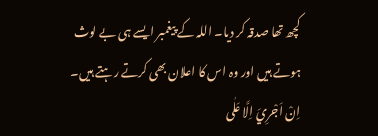کچھ تھا صدقہ کر دیا۔ اللہ کے پیغمبر ایسے ہی بے لوث ہوتے ہیں اور وہ اس کا اعلان بھی کرتے رہتے ہیں۔ اِنْ اَجْرِيَ اِلَّا عَلٰى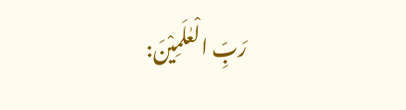رَبِّ الْعٰلَمِيْنَ: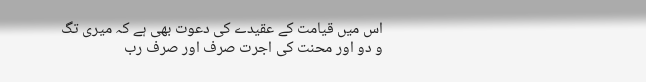اس میں قیامت کے عقیدے کی دعوت بھی ہے کہ میری تگ و دو اور محنت کی اجرت صرف اور صرف رب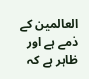العالمین کے ذمے ہے اور ظاہر ہے کہ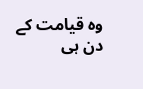وہ قیامت کے دن ہی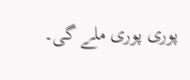پوری پوری ملے گی۔